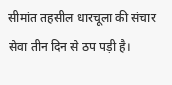सीमांत तहसील धारचूला की संचार सेवा तीन दिन से ठप पड़ी है।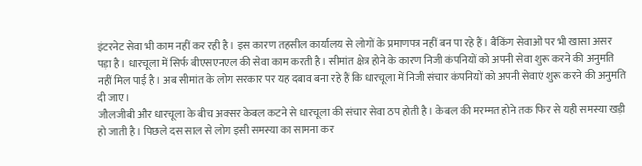इंटरनेट सेवा भी काम नहीं कर रही है। इस कारण तहसील कार्यालय से लोगों के प्रमाणपत्र नहीं बन पा रहे हैं। बैंकिंग सेवाओं पर भी खासा असर पड़ा है। धारचूला में सिर्फ बीएसएनएल की सेवा काम करती है। सीमांत क्षेत्र होने के कारण निजी कंपनियों को अपनी सेवा शुरू करने की अनुमति नहीं मिल पाई है। अब सीमांत के लोग सरकार पर यह दबाव बना रहे हैं कि धारचूला में निजी संचार कंपनियों को अपनी सेवाएं शुरू करने की अनुमति दी जाए।
जौलजीबी और धारचूला के बीच अक्सर केबल कटने से धारचूला की संचार सेवा ठप होती है। केबल की मरम्मत होने तक फिर से यही समस्या खड़ी हो जाती है। पिछले दस साल से लोग इसी समस्या का सामना कर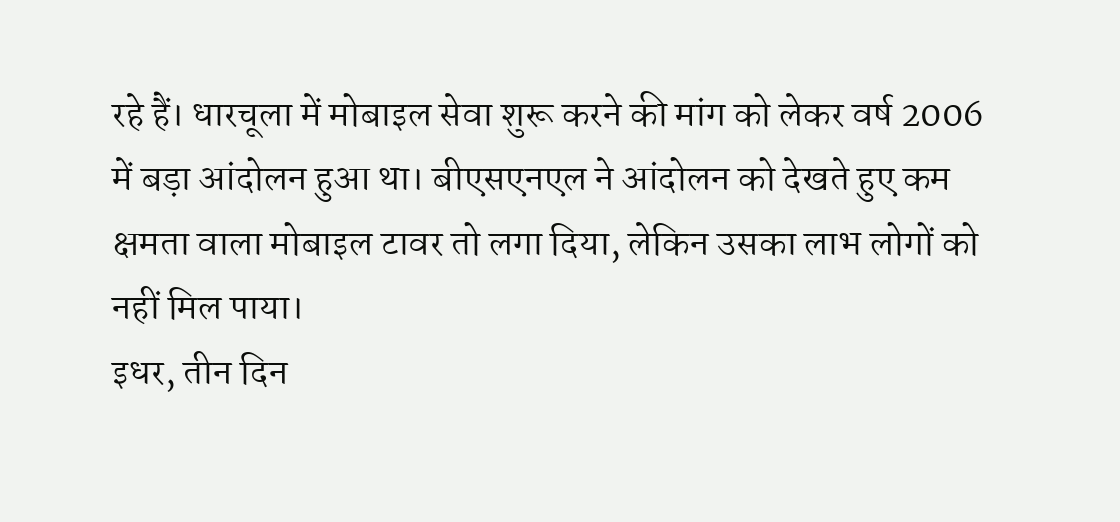रहे हैं। धारचूला में मोबाइल सेवा शुरू करने की मांग को लेकर वर्ष 2006 में बड़ा आंदोलन हुआ था। बीएसएनएल ने आंदोलन को देखते हुए कम क्षमता वाला मोबाइल टावर तो लगा दिया, लेकिन उसका लाभ लोगों को नहीं मिल पाया।
इधर, तीन दिन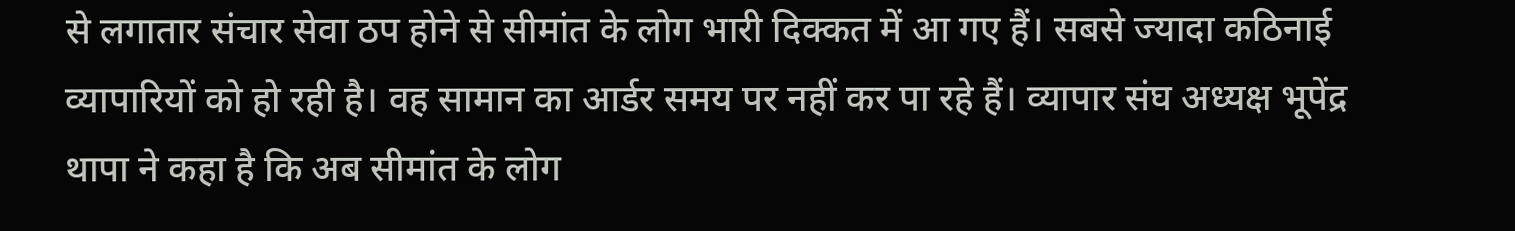से लगातार संचार सेवा ठप होने से सीमांत के लोग भारी दिक्कत में आ गए हैं। सबसे ज्यादा कठिनाई व्यापारियों को हो रही है। वह सामान का आर्डर समय पर नहीं कर पा रहे हैं। व्यापार संघ अध्यक्ष भूपेंद्र थापा ने कहा है कि अब सीमांत के लोग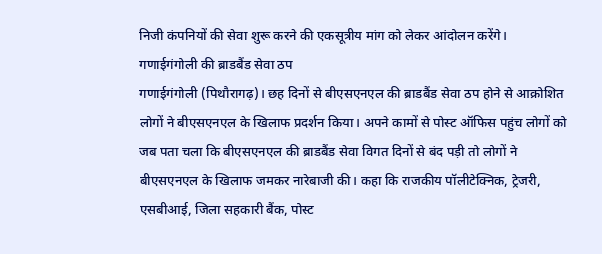निजी कंपनियों की सेवा शुरू करने की एकसूत्रीय मांग को लेकर आंदोलन करेंगे।
गणाईगंगोली की ब्राडबैंड सेवा ठप
गणाईगंगोली (पिथौरागढ़)। छह दिनों से बीएसएनएल की ब्राडबैंड सेवा ठप होने से आक्रोशित लोगों ने बीएसएनएल के खिलाफ प्रदर्शन किया। अपने कामों से पोस्ट ऑफिस पहुंच लोगों को जब पता चला कि बीएसएनएल की ब्राडबैंड सेवा विगत दिनों से बंद पड़ी तो लोगों ने बीएसएनएल के खिलाफ जमकर नारेबाजी की। कहा कि राजकीय पॉलीटेक्निक, ट्रेजरी, एसबीआई, जिला सहकारी बैंक, पोस्ट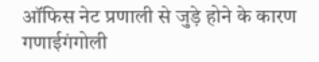ऑफिस नेट प्रणाली से जुड़े होने के कारण गणाईगंगोली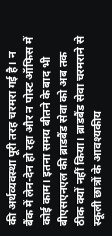की अर्थव्यवस्था पूरी तरह चरमरा गई है। न बैंक में लेन-देन हो रहा और न पोस्ट ऑफिस में कोई काम। इतना समय बीतने के बाद भी बीएसएनएल की ब्राडबैंड सेवा को अब तक ठीक क्यों नहीं किया। ब्राडबैंड सेवा चरमराने से स्कूली छात्रों के आवश्यकीय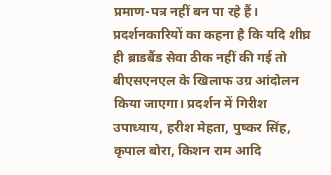प्रमाण-पत्र नहीं बन पा रहे हैं। प्रदर्शनकारियों का कहना है कि यदि शीघ्र ही ब्राडबैंड सेवा ठीक नहीं की गई तो बीएसएनएल के खिलाफ उग्र आंदोलन किया जाएगा। प्रदर्शन में गिरीश उपाध्याय, हरीश मेहता, पुष्कर सिंह, कृपाल बोरा, किशन राम आदि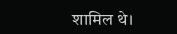शामिल थे।